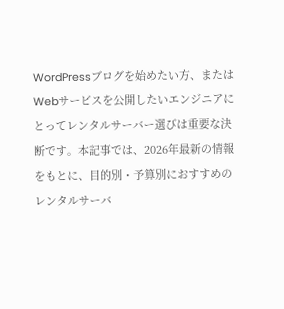WordPressブログを始めたい方、またはWebサービスを公開したいエンジニアにとってレンタルサーバー選びは重要な決断です。本記事では、2026年最新の情報をもとに、目的別・予算別におすすめのレンタルサーバ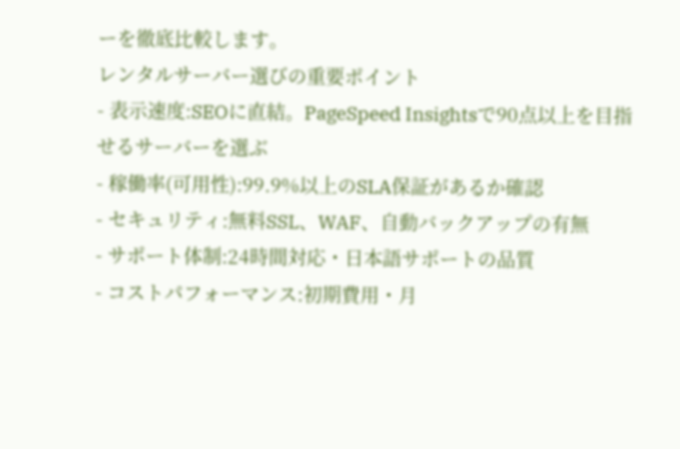ーを徹底比較します。
レンタルサーバー選びの重要ポイント
- 表示速度:SEOに直結。PageSpeed Insightsで90点以上を目指せるサーバーを選ぶ
- 稼働率(可用性):99.9%以上のSLA保証があるか確認
- セキュリティ:無料SSL、WAF、自動バックアップの有無
- サポート体制:24時間対応・日本語サポートの品質
- コストパフォーマンス:初期費用・月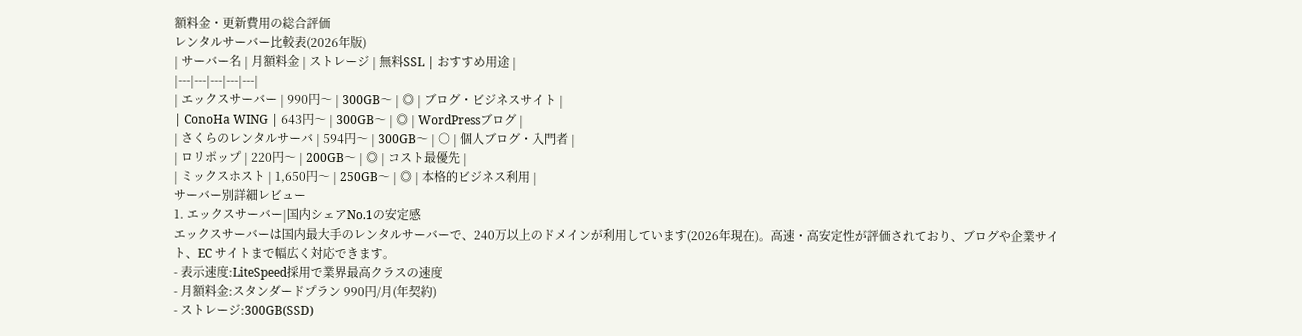額料金・更新費用の総合評価
レンタルサーバー比較表(2026年版)
| サーバー名 | 月額料金 | ストレージ | 無料SSL | おすすめ用途 |
|---|---|---|---|---|
| エックスサーバー | 990円〜 | 300GB〜 | ◎ | ブログ・ビジネスサイト |
| ConoHa WING | 643円〜 | 300GB〜 | ◎ | WordPressブログ |
| さくらのレンタルサーバ | 594円〜 | 300GB〜 | ○ | 個人ブログ・入門者 |
| ロリポップ | 220円〜 | 200GB〜 | ◎ | コスト最優先 |
| ミックスホスト | 1,650円〜 | 250GB〜 | ◎ | 本格的ビジネス利用 |
サーバー別詳細レビュー
1. エックスサーバー|国内シェアNo.1の安定感
エックスサーバーは国内最大手のレンタルサーバーで、240万以上のドメインが利用しています(2026年現在)。高速・高安定性が評価されており、ブログや企業サイト、EC サイトまで幅広く対応できます。
- 表示速度:LiteSpeed採用で業界最高クラスの速度
- 月額料金:スタンダードプラン 990円/月(年契約)
- ストレージ:300GB(SSD)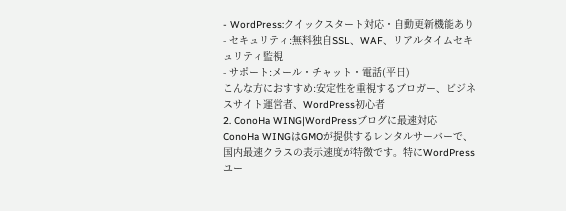- WordPress:クイックスタート対応・自動更新機能あり
- セキュリティ:無料独自SSL、WAF、リアルタイムセキュリティ監視
- サポート:メール・チャット・電話(平日)
こんな方におすすめ:安定性を重視するブロガー、ビジネスサイト運営者、WordPress初心者
2. ConoHa WING|WordPressブログに最速対応
ConoHa WINGはGMOが提供するレンタルサーバーで、国内最速クラスの表示速度が特徴です。特にWordPressユー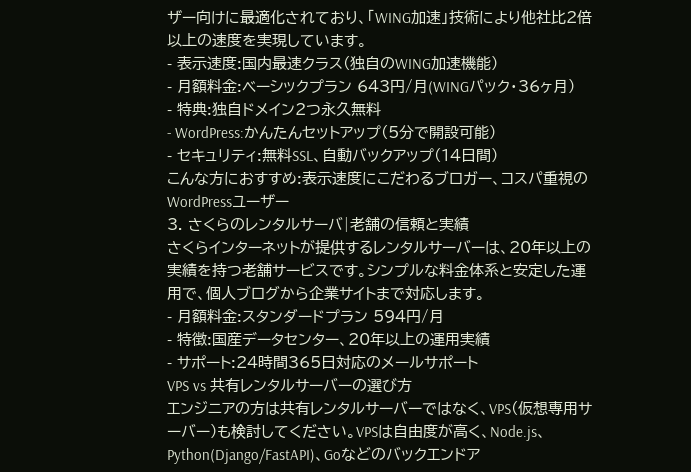ザー向けに最適化されており、「WING加速」技術により他社比2倍以上の速度を実現しています。
- 表示速度:国内最速クラス(独自のWING加速機能)
- 月額料金:ベーシックプラン 643円/月(WINGパック・36ヶ月)
- 特典:独自ドメイン2つ永久無料
- WordPress:かんたんセットアップ(5分で開設可能)
- セキュリティ:無料SSL、自動バックアップ(14日間)
こんな方におすすめ:表示速度にこだわるブロガー、コスパ重視のWordPressユーザー
3. さくらのレンタルサーバ|老舗の信頼と実績
さくらインターネットが提供するレンタルサーバーは、20年以上の実績を持つ老舗サービスです。シンプルな料金体系と安定した運用で、個人ブログから企業サイトまで対応します。
- 月額料金:スタンダードプラン 594円/月
- 特徴:国産データセンター、20年以上の運用実績
- サポート:24時間365日対応のメールサポート
VPS vs 共有レンタルサーバーの選び方
エンジニアの方は共有レンタルサーバーではなく、VPS(仮想専用サーバー)も検討してください。VPSは自由度が高く、Node.js、Python(Django/FastAPI)、Goなどのバックエンドア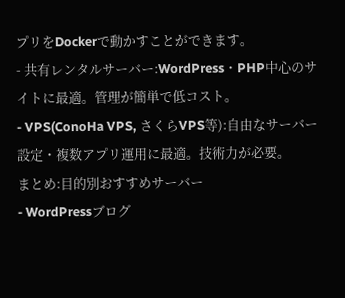プリをDockerで動かすことができます。
- 共有レンタルサーバー:WordPress・PHP中心のサイトに最適。管理が簡単で低コスト。
- VPS(ConoHa VPS, さくらVPS等):自由なサーバー設定・複数アプリ運用に最適。技術力が必要。
まとめ:目的別おすすめサーバー
- WordPressブログ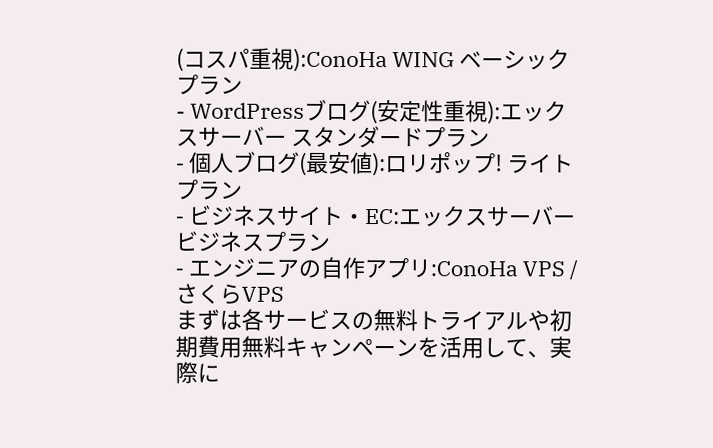(コスパ重視):ConoHa WING ベーシックプラン
- WordPressブログ(安定性重視):エックスサーバー スタンダードプラン
- 個人ブログ(最安値):ロリポップ! ライトプラン
- ビジネスサイト・EC:エックスサーバー ビジネスプラン
- エンジニアの自作アプリ:ConoHa VPS / さくらVPS
まずは各サービスの無料トライアルや初期費用無料キャンペーンを活用して、実際に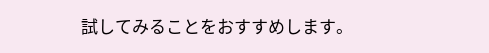試してみることをおすすめします。